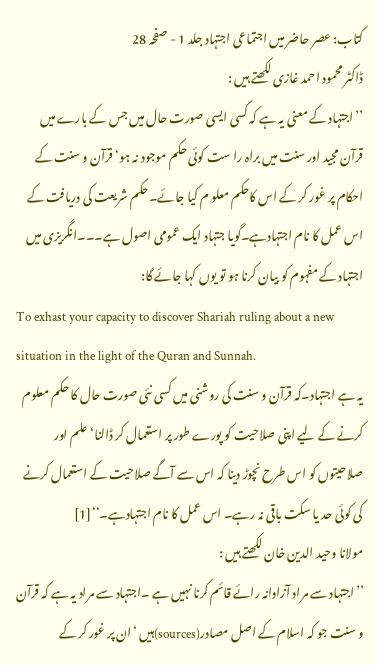کتاب: عصر حاضر میں اجتماعی اجتہاد جلد 1 - صفحہ 28
ڈاکٹر محمود احمد غازی لکھتے ہیں :
’’اجتہاد کے معنی یہ ہے کہ کسی ایسی صورت حال میں جس کے بارے میں قرآن مجید اور سنت میں براہ را ست کوئی حکم موجود نہ ہو‘ قرآن و سنت کے احکام پر غور کر کے اس کاحکم معلو م کیا جائے۔حکم شریعت کی دریافت کے اس عمل کا نام اجتہادہے۔گویا جتہاد ایک عمومی اصول ہے۔۔۔انگریزی میں اجتہاد کے مفہوم کو بیان کرنا ہو تو یوں کہا جائے گا:
To exhast your capacity to discover Shariah ruling about a new situation in the light of the Quran and Sunnah.
یہ ہے اجتہاد۔کہ قرآن و سنت کی روشنی میں کسی نئی صورت حال کا حکم معلوم کرنے کے لیے اپنی صلاحیت کو پورے طور پر استعمال کر ڈالنا‘ علم اور صلاحیتوں کو اس طرح نچوڑ دینا کہ اس سے آگے صلاحیت کے استعمال کرنے کی کوئی حد یا سکت باقی نہ رہے۔ اس عمل کا نام اجتہادہے۔‘‘[1]
مولانا وحید الدین خان لکھتے ہیں :
’’اجتہاد سے مراد آزادانہ رائے قائم کرنا نہیں ہے ۔اجتہاد سے مراد یہ ہے کہ قرآن و سنت جو کہ اسلام کے اصل مصادر(sources)ہیں ‘ان پر غور کر کے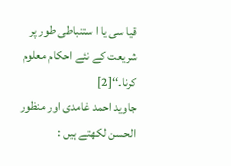قیا سی یا ا ستنباطی طور پر شریعت کے نئے احکام معلوم کرنا۔‘‘[2]
جاوید احمد غامدی اور منظور الحسن لکھتے ہیں :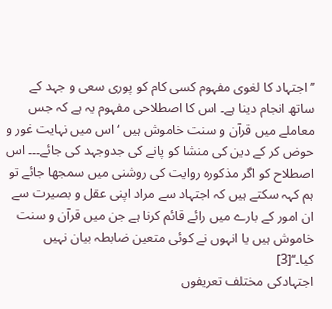’’اجتہاد کا لغوی مفہوم کسی کام کو پوری سعی و جہد کے ساتھ انجام دینا ہے۔ اس کا اصطلاحی مفہوم یہ ہے کہ جس معاملے میں قرآن و سنت خاموش ہیں ‘ اس میں نہایت غور و حوض کر کے دین کی منشا کو پانے کی جدوجہد کی جائے۔۔۔ اس اصطلاح کو اگر مذکورہ روایت کی روشنی میں سمجھا جائے تو ہم کہہ سکتے ہیں کہ اجتہاد سے مراد اپنی عقل و بصیرت سے ان امور کے بارے میں رائے قائم کرنا ہے جن میں قرآن و سنت خاموش ہیں یا انہوں نے کوئی متعین ضابطہ بیان نہیں کیا۔‘‘[3]
اجتہادکی مختلف تعریفوں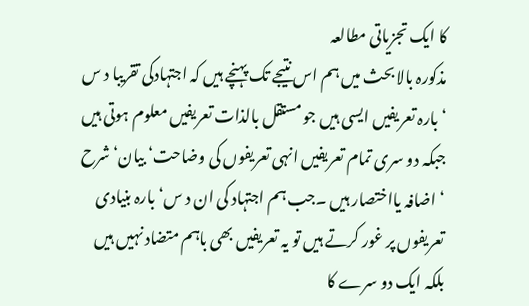کا ایک تجزیاتی مطالعہ
مذکورہ بالا بحث میں ہم اس نتیجے تک پہنچے ہیں کہ اجتہادکی تقریبا د س ‘ بارہ تعریفیں ایسی ہیں جو مستقل بالذات تعریفیں معلوم ہوتی ہیں جبکہ دو سری تمام تعریفیں انہی تعریفوں کی وضاحت‘ بیان‘ شرح ‘اضافہ یااختصار ہیں ۔جب ہم اجتہاد کی ان د س‘ بارہ بنیادی تعریفوں پر غور کرتے ہیں تو یہ تعریفیں بھی باہم متضاد نہیں ہیں بلکہ ایک دو سرے کا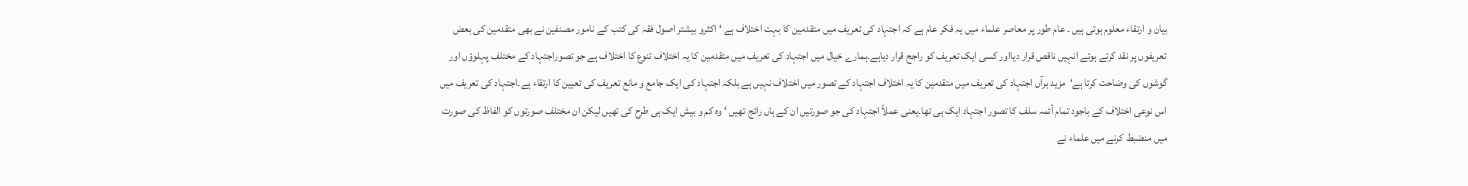بیان و ارتقاء معلوم ہوتی ہیں ۔ عام طور پر معاصر علماء میں یہ فکر عام ہے کہ اجتہاد کی تعریف میں متقدمین کا بہت اختلاف ہے ‘ اکثرو بیشتر اصول فقہ کی کتب کے نامور مصنفین نے بھی متقدمین کی بعض تعریفوں پر نقد کرتے ہوئے انہیں ناقص قرار دیااور کسی ایک تعریف کو راجح قرار دیاہے۔ہمارے خیال میں اجتہاد کی تعریف میں متقدمین کا یہ اختلاف تنوع کا اختلاف ہے جو تصوراجتہاد کے مختلف پہلوؤں اور گوشوں کی وضاحت کرتا ہے‘مزید برآں اجتہاد کی تعریف میں متقدمین کا یہ اختلاف اجتہاد کے تصور میں اختلاف نہیں ہے بلکہ اجتہاد کی ایک جامع و مانع تعریف کی تعیین کا ارتقاء ہے۔اجتہاد کی تعریف میں اس نوعی اختلاف کے باجود تمام أئمہ سلف کا تصور اجتہاد ایک ہی تھا۔یعنی عملاً اجتہاد کی جو صورتیں ان کے ہاں رائج تھیں ‘ وہ کم و بیش ایک ہی طرح کی تھیں لیکن ان مختلف صورتوں کو الفاظ کی صورت میں منضبط کرنے میں علماء نے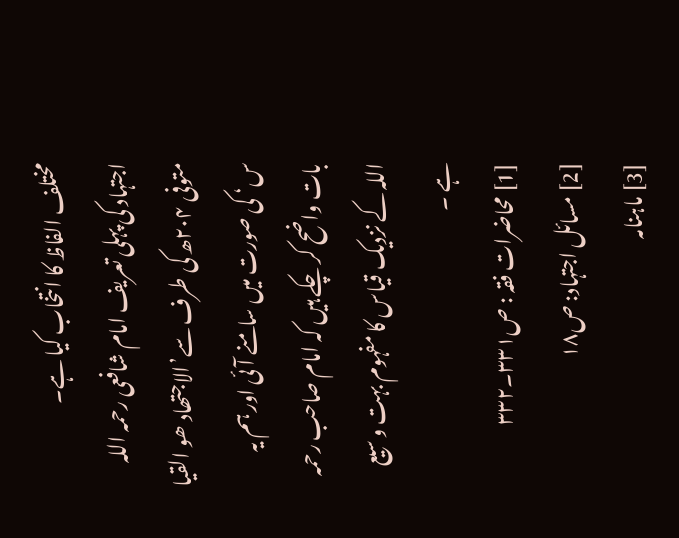مختلف الفاظ کا انتخاب کیا ہے۔
اجتہاد کی پہلی تعریف امام شافعی رحمہ اللہ متوفی ۲۰۴ھ کی طرف سے’الاجتھاد ھو القیا س‘ کی صورت میں سامنے آئی اور ہم یہ بات واضح کر چکے ہیں کہ امام صاحب رحمہ اللہ کے نزدیک قیاس کا مفہوم بہت و سیع ہے ۔
[1] محاضرات فقہ : ص۳۳۱۔۳۳۲
[2] مسائل اجتہاد: ص۱۸
[3] ماہنامہ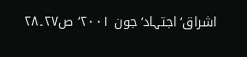اشراق‘اجتہاد‘جون ۲۰۰۱‘ ص۲۷۔۲۸